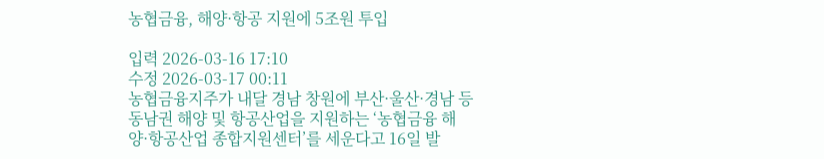농협금융, 해양·항공 지원에 5조원 투입

입력 2026-03-16 17:10
수정 2026-03-17 00:11
농협금융지주가 내달 경남 창원에 부산·울산·경남 등 동남권 해양 및 항공산업을 지원하는 ‘농협금융 해양·항공산업 종합지원센터’를 세운다고 16일 발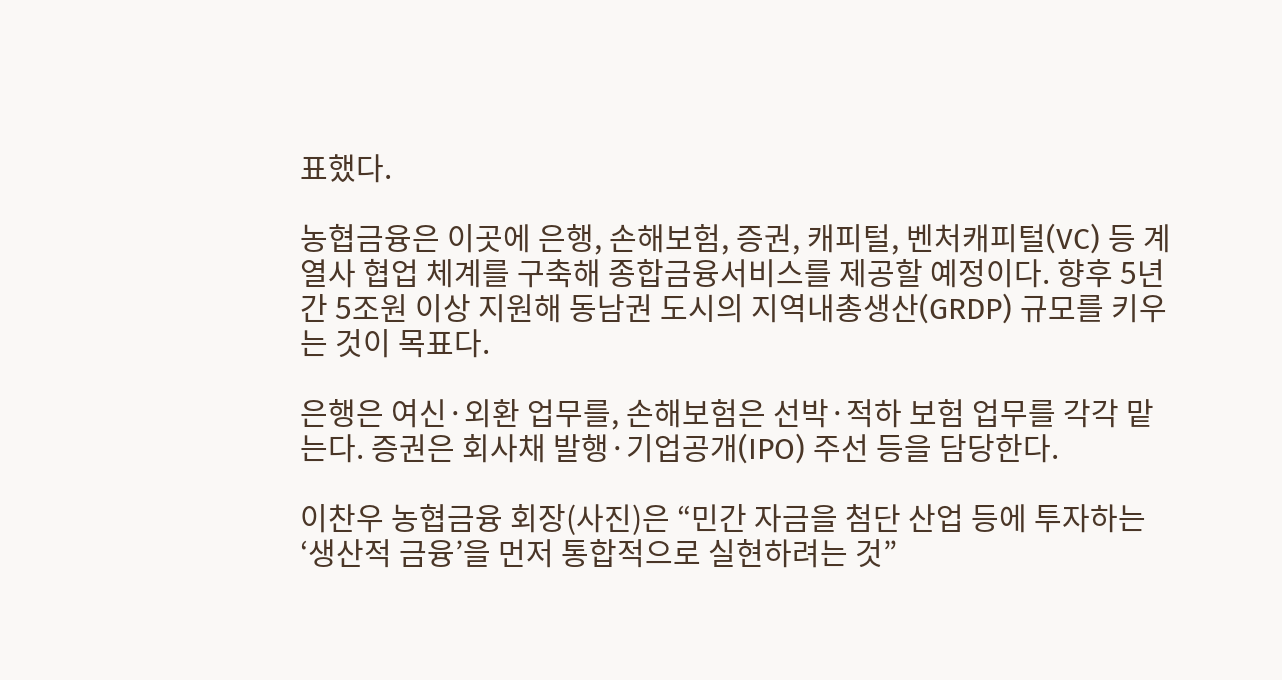표했다.

농협금융은 이곳에 은행, 손해보험, 증권, 캐피털, 벤처캐피털(VC) 등 계열사 협업 체계를 구축해 종합금융서비스를 제공할 예정이다. 향후 5년간 5조원 이상 지원해 동남권 도시의 지역내총생산(GRDP) 규모를 키우는 것이 목표다.

은행은 여신·외환 업무를, 손해보험은 선박·적하 보험 업무를 각각 맡는다. 증권은 회사채 발행·기업공개(IPO) 주선 등을 담당한다.

이찬우 농협금융 회장(사진)은 “민간 자금을 첨단 산업 등에 투자하는 ‘생산적 금융’을 먼저 통합적으로 실현하려는 것”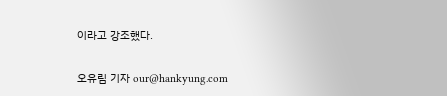이라고 강조했다.

오유림 기자 our@hankyung.com